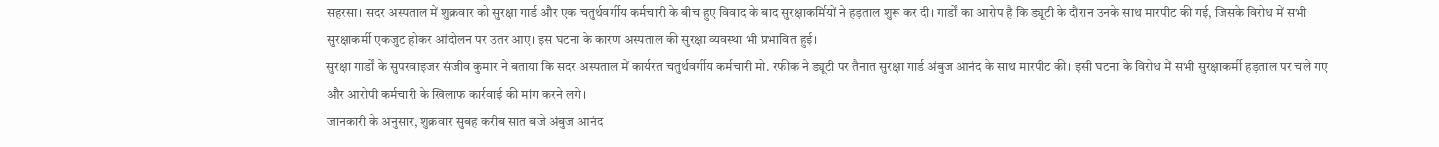सहरसा। सदर अस्पताल में शुक्रवार को सुरक्षा गार्ड और एक चतुर्थवर्गीय कर्मचारी के बीच हुए विवाद के बाद सुरक्षाकर्मियों ने हड़ताल शुरू कर दी। गार्डों का आरोप है कि ड्यूटी के दौरान उनके साथ मारपीट की गई, जिसके विरोध में सभी सुरक्षाकर्मी एकजुट होकर आंदोलन पर उतर आए। इस घटना के कारण अस्पताल की सुरक्षा व्यवस्था भी प्रभावित हुई।
सुरक्षा गार्डों के सुपरवाइजर संजीव कुमार ने बताया कि सदर अस्पताल में कार्यरत चतुर्थवर्गीय कर्मचारी मो. रफीक ने ड्यूटी पर तैनात सुरक्षा गार्ड अंबुज आनंद के साथ मारपीट की। इसी घटना के विरोध में सभी सुरक्षाकर्मी हड़ताल पर चले गए और आरोपी कर्मचारी के खिलाफ कार्रवाई की मांग करने लगे।
जानकारी के अनुसार, शुक्रवार सुबह करीब सात बजे अंबुज आनंद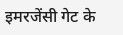इमरजेंसी गेट के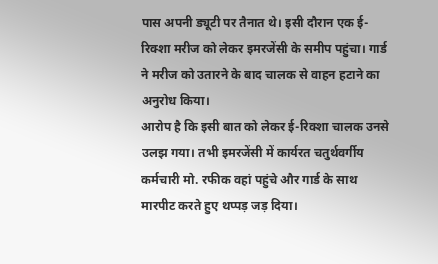पास अपनी ड्यूटी पर तैनात थे। इसी दौरान एक ई-रिक्शा मरीज को लेकर इमरजेंसी के समीप पहुंचा। गार्ड ने मरीज को उतारने के बाद चालक से वाहन हटाने का अनुरोध किया।
आरोप है कि इसी बात को लेकर ई-रिक्शा चालक उनसे उलझ गया। तभी इमरजेंसी में कार्यरत चतुर्थवर्गीय कर्मचारी मो. रफीक वहां पहुंचे और गार्ड के साथ मारपीट करते हुए थप्पड़ जड़ दिया।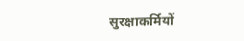सुरक्षाकर्मियों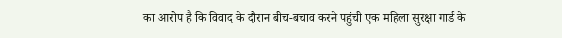का आरोप है कि विवाद के दौरान बीच-बचाव करने पहुंची एक महिला सुरक्षा गार्ड के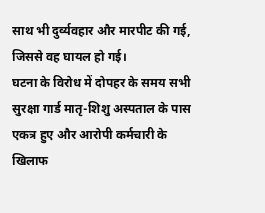साथ भी दुर्व्यवहार और मारपीट की गई, जिससे वह घायल हो गई।
घटना के विरोध में दोपहर के समय सभी सुरक्षा गार्ड मातृ-शिशु अस्पताल के पास एकत्र हुए और आरोपी कर्मचारी के खिलाफ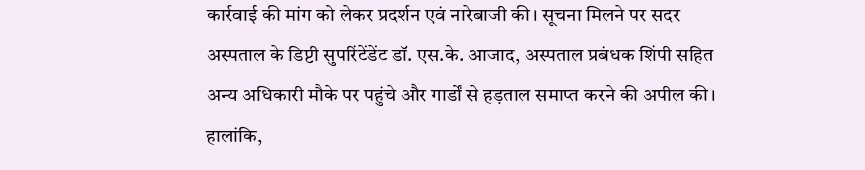कार्रवाई की मांग को लेकर प्रदर्शन एवं नारेबाजी की। सूचना मिलने पर सदर अस्पताल के डिप्टी सुपरिंटेंडेंट डॉ. एस.के. आजाद, अस्पताल प्रबंधक शिंपी सहित अन्य अधिकारी मौके पर पहुंचे और गार्डों से हड़ताल समाप्त करने की अपील की।
हालांकि,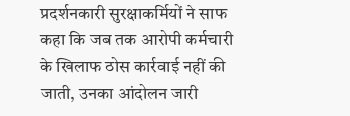प्रदर्शनकारी सुरक्षाकर्मियों ने साफ कहा कि जब तक आरोपी कर्मचारी के खिलाफ ठोस कार्रवाई नहीं की जाती, उनका आंदोलन जारी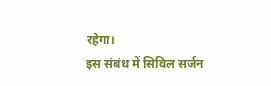रहेगा।
इस संबंध में सिविल सर्जन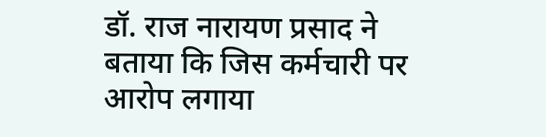डॉ. राज नारायण प्रसाद ने बताया कि जिस कर्मचारी पर आरोप लगाया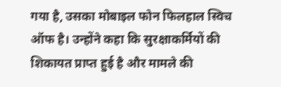गया है, उसका मोबाइल फोन फिलहाल स्विच ऑफ है। उन्होंने कहा कि सुरक्षाकर्मियों की शिकायत प्राप्त हुई है और मामले की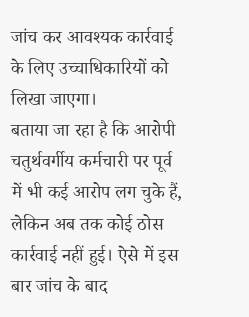जांच कर आवश्यक कार्रवाई के लिए उच्चाधिकारियों को लिखा जाएगा।
बताया जा रहा है कि आरोपी चतुर्थवर्गीय कर्मचारी पर पूर्व में भी कई आरोप लग चुके हैं, लेकिन अब तक कोई ठोस कार्रवाई नहीं हुई। ऐसे में इस बार जांच के बाद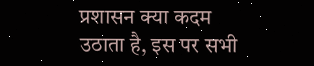प्रशासन क्या कदम उठाता है, इस पर सभी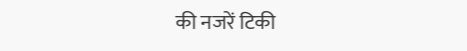की नजरें टिकी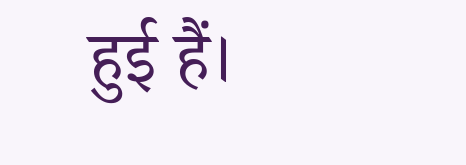हुई हैं।